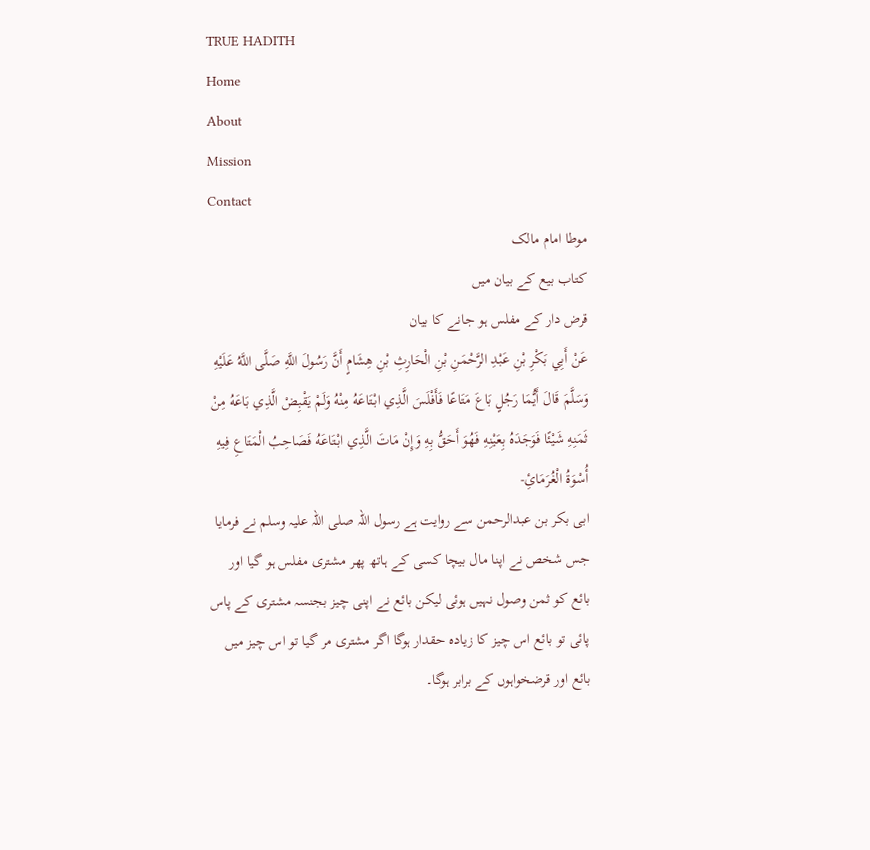TRUE HADITH
Home
About
Mission
Contact
موطا امام مالک
کتاب بیع کے بیان میں
قرض دار کے مفلس ہو جانے کا بیان
عَنْ أَبِي بَکْرِ بْنِ عَبْدِ الرَّحْمَنِ بْنِ الْحَارِثِ بْنِ هِشَامٍ أَنَّ رَسُولَ اللَّهِ صَلَّی اللَّهُ عَلَيْهِ وَسَلَّمَ قَالَ أَيُّمَا رَجُلٍ بَاعَ مَتَاعًا فَأَفْلَسَ الَّذِي ابْتَاعَهُ مِنْهُ وَلَمْ يَقْبِضْ الَّذِي بَاعَهُ مِنْ ثَمَنِهِ شَيْئًا فَوَجَدَهُ بِعَيْنِهِ فَهُوَ أَحَقُّ بِهِ وَإِنْ مَاتَ الَّذِي ابْتَاعَهُ فَصَاحِبُ الْمَتَاعِ فِيهِ أُسْوَةُ الْغُرَمَائِ-
ابی بکر بن عبدالرحمن سے روایت ہے رسول اللہ صلی اللہ علیہ وسلم نے فرمایا جس شخص نے اپنا مال بیچا کسی کے ہاتھ پھر مشتری مفلس ہو گیا اور بائع کو ثمن وصول نہیں ہوئی لیکن بائع نے اپنی چیز بجنسہ مشتری کے پاس پائی تو بائع اس چیز کا زیادہ حقدار ہوگا اگر مشتری مر گیا تو اس چیز میں بائع اور قرضخواہوں کے برابر ہوگا۔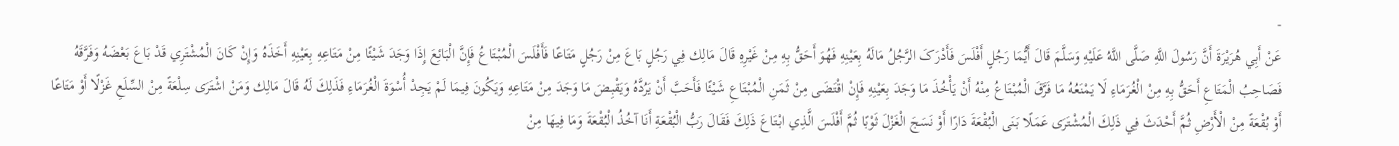-
عَنْ أَبِي هُرَيْرَةَ أَنَّ رَسُولَ اللَّهِ صَلَّی اللَّهُ عَلَيْهِ وَسَلَّمَ قَالَ أَيُّمَا رَجُلٍ أَفْلَسَ فَأَدْرَکَ الرَّجُلُ مَالَهُ بِعَيْنِهِ فَهُوَ أَحَقُّ بِهِ مِنْ غَيْرِهِ قَالَ مَالِك فِي رَجُلٍ بَاعَ مِنْ رَجُلٍ مَتَاعًا فَأَفْلَسَ الْمُبْتَاعُ فَإِنَّ الْبَائِعَ إِذَا وَجَدَ شَيْئًا مِنْ مَتَاعِهِ بِعَيْنِهِ أَخَذَهُ وَإِنْ كَانَ الْمُشْتَرِي قَدْ بَاعَ بَعْضَهُ وَفَرَّقَهُ فَصَاحِبُ الْمَتَاعِ أَحَقُّ بِهِ مِنْ الْغُرَمَاءِ لَا يَمْنَعُهُ مَا فَرَّقَ الْمُبْتَاعُ مِنْهُ أَنْ يَأْخُذَ مَا وَجَدَ بِعَيْنِهِ فَإِنْ اقْتَضَى مِنْ ثَمَنِ الْمُبْتَاعِ شَيْئًا فَأَحَبَّ أَنْ يَرُدَّهُ وَيَقْبِضَ مَا وَجَدَ مِنْ مَتَاعِهِ وَيَكُونَ فِيمَا لَمْ يَجِدْ أُسْوَةَ الْغُرَمَاءِ فَذَلِكَ لَهُ قَالَ مَالِك وَمَنْ اشْتَرَى سِلْعَةً مِنْ السِّلَعِ غَزْلًا أَوْ مَتَاعًا أَوْ بُقْعَةً مِنْ الْأَرْضِ ثُمَّ أَحْدَثَ فِي ذَلِكَ الْمُشْتَرَى عَمَلًا بَنَى الْبُقْعَةَ دَارًا أَوْ نَسَجَ الْغَزْلَ ثَوْبًا ثُمَّ أَفْلَسَ الَّذِي ابْتَاعَ ذَلِكَ فَقَالَ رَبُّ الْبُقْعَةِ أَنَا آخُذُ الْبُقْعَةَ وَمَا فِيهَا مِنْ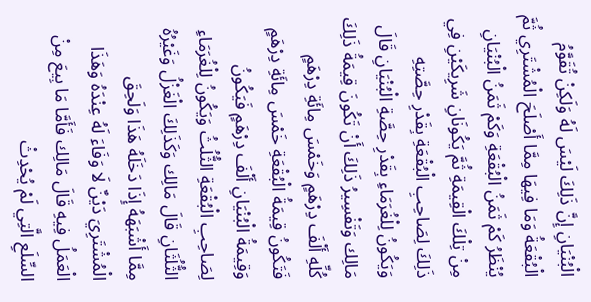الْبُنْيَانِ إِنَّ ذَلِكَ لَيْسَ لَهُ وَلَكِنْ تُقَوَّمُ الْبُقْعَةُ وَمَا فِيهَا مِمَّا أَصْلَحَ الْمُشْتَرِي ثُمَّ يُنْظَرُ كَمْ ثَمَنُ الْبُقْعَةِ وَكَمْ ثَمَنُ الْبُنْيَانِ مِنْ تِلْكَ الْقِيمَةِ ثُمَّ يَكُونَانِ شَرِيكَيْنِ فِي ذَلِكَ لِصَاحِبِ الْبُقْعَةِ بِقَدْرِ حِصَّتِهِ وَيَكُونُ لِلْغُرَمَاءِ بِقَدْرِ حِصَّةِ الْبُنْيَانِ قَالَ مَالِك وَتَفْسِيرُ ذَلِكَ أَنْ تَكُونَ قِيمَةُ ذَلِكَ كُلِّهِ أَلْفَ دِرْهَمٍ وَخَمْسَ مِائَةِ دِرْهَمٍ فَتَكُونُ قِيمَةُ الْبُقْعَةِ خَمْسَ مِائَةِ دِرْهَمٍ وَقِيمَةُ الْبُنْيَانِ أَلْفَ دِرْهَمٍ فَيَكُونُ لِصَاحِبِ الْبُقْعَةِ الثُّلُثُ وَيَكُونُ لِلْغُرَمَاءِ الثُّلُثَانِ قَالَ مَالِك وَكَذَلِكَ الْغَزْلُ وَغَيْرُهُ مِمَّا أَشْبَهَهُ إِذَا دَخَلَهُ هَذَا وَلَحِقَ الْمُشْتَرِيَ دَيْنٌ لَا وَفَاءَ لَهُ عِنْدَهُ وَهَذَا الْعَمَلُ فِيهِ قَالَ مَالِك فَأَمَّا مَا بِيعَ مِنْ السِّلَعِ الَّتِي لَمْ يُحْدِثْ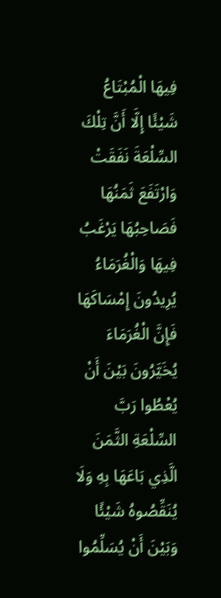فِيهَا الْمُبْتَاعُ شَيْئًا إِلَّا أَنَّ تِلْكَ السِّلْعَةَ نَفَقَتْ وَارْتَفَعَ ثَمَنُهَا فَصَاحِبُهَا يَرْغَبُ فِيهَا وَالْغُرَمَاءُ يُرِيدُونَ إِمْسَاكَهَا فَإِنَّ الْغُرَمَاءَ يُخَيَّرُونَ بَيْنَ أَنْ يُعْطُوا رَبَّ السِّلْعَةِ الثَّمَنَ الَّذِي بَاعَهَا بِهِ وَلَا يُنَقِّصُوهُ شَيْئًا وَبَيْنَ أَنْ يُسَلِّمُوا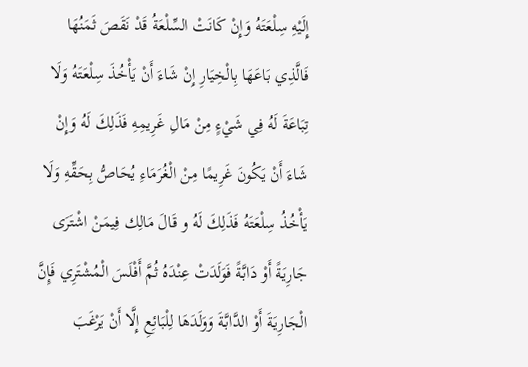إِلَيْهِ سِلْعَتَهُ وَإِنْ كَانَتْ السِّلْعَةُ قَدْ نَقَصَ ثَمَنُهَا فَالَّذِي بَاعَهَا بِالْخِيَارِ إِنْ شَاءَ أَنْ يَأْخُذَ سِلْعَتَهُ وَلَا تِبَاعَةَ لَهُ فِي شَيْءٍ مِنْ مَالِ غَرِيمِهِ فَذَلِكَ لَهُ وَإِنْ شَاءَ أَنْ يَكُونَ غَرِيمًا مِنْ الْغُرَمَاءِ يُحَاصُّ بِحَقِّهِ وَلَا يَأْخُذُ سِلْعَتَهُ فَذَلِكَ لَهُ و قَالَ مَالِك فِيمَنْ اشْتَرَى جَارِيَةً أَوْ دَابَّةً فَوَلَدَتْ عِنْدَهُ ثُمَّ أَفْلَسَ الْمُشْتَرِي فَإِنَّ الْجَارِيَةَ أَوْ الدَّابَّةَ وَوَلَدَهَا لِلْبَائِعِ إِلَّا أَنْ يَرْغَبَ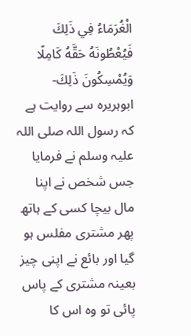الْغُرَمَاءُ فِي ذَلِكَ فَيُعْطُونَهُ حَقَّهُ كَامِلًا وَيُمْسِكُونَ ذَلِكَ-
ابوہریرہ سے روایت ہے کہ رسول اللہ صلی اللہ علیہ وسلم نے فرمایا جس شخص نے اپنا مال بیچا کسی کے ہاتھ پھر مشتری مفلس ہو گیا اور بائع نے اپنی چیز بعینہ مشتری کے پاس پائی تو وہ اس کا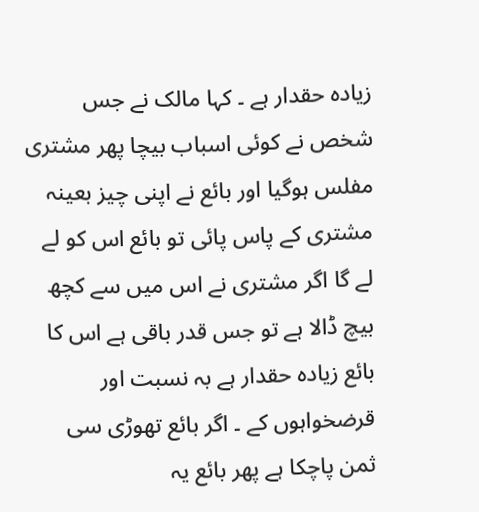زیادہ حقدار ہے ۔ کہا مالک نے جس شخص نے کوئی اسباب بیچا پھر مشتری مفلس ہوگیا اور بائع نے اپنی چیز بعینہ مشتری کے پاس پائی تو بائع اس کو لے لے گا اگر مشتری نے اس میں سے کچھ بیچ ڈالا ہے تو جس قدر باقی ہے اس کا بائع زیادہ حقدار ہے بہ نسبت اور قرضخواہوں کے ۔ اگر بائع تھوڑی سی ثمن پاچکا ہے پھر بائع یہ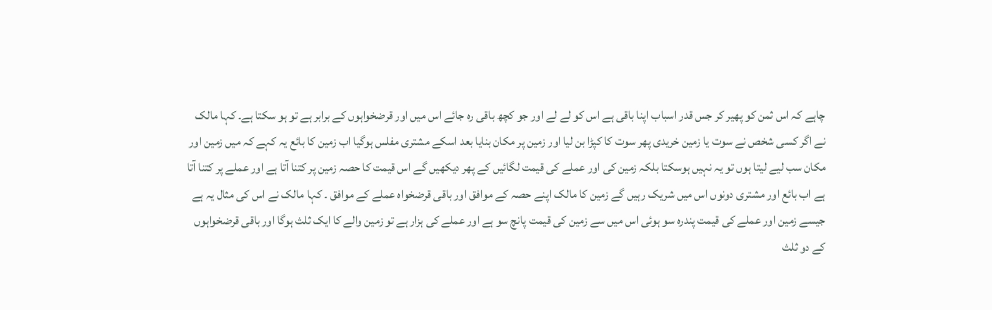چاہے کہ اس ثمن کو پھیر کر جس قدر اسباب اپنا باقی ہے اس کو لے لے اور جو کچھ باقی رہ جائے اس میں اور قرضخواہوں کے برابر ہے تو ہو سکتا ہے۔ کہا مالک نے اگر کسی شخص نے سوت یا زمین خریدی پھر سوت کا کپڑا بن لیا اور زمین پر مکان بنایا بعد اسکے مشتری مفلس ہوگیا اب زمین کا بائع یہ کہے کہ میں زمین اور مکان سب لیے لیتا ہوں تو یہ نہیں ہوسکتا بلکہ زمین کی اور عملے کی قیمت لگائیں کے پھر دیکھیں گے اس قیمت کا حصہ زمین پر کتنا آتا ہے اور عملے پر کتنا آتا ہے اب بائع اور مشتری دونوں اس میں شریک رہیں گے زمین کا مالک اپنے حصہ کے موافق اور باقی قرضخواہ عملے کے موافق ۔ کہا مالک نے اس کی مثال یہ ہے جیسے زمین اور عملے کی قیمت پندرہ سو ہوئی اس میں سے زمین کی قیمت پانچ سو ہے اور عملے کی ہزار ہے تو زمین والے کا ایک ثلث ہوگا اور باقی قرضخواہوں کے دو ثلث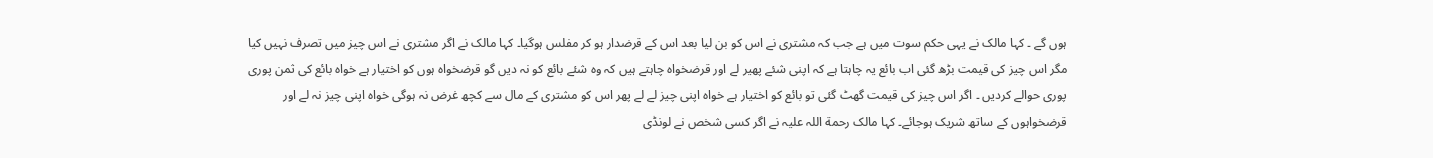ہوں گے ۔ کہا مالک نے یہی حکم سوت میں ہے جب کہ مشتری نے اس کو بن لیا بعد اس کے قرضدار ہو کر مفلس ہوگیا۔ کہا مالک نے اگر مشتری نے اس چیز میں تصرف نہیں کیا مگر اس چیز کی قیمت بڑھ گئی اب بائع یہ چاہتا ہے کہ اپنی شئے پھیر لے اور قرضخواہ چاہتے ہیں کہ وہ شئے بائع کو نہ دیں گو قرضخواہ ہوں کو اختیار ہے خواہ بائع کی ثمن پوری پوری حوالے کردیں ۔ اگر اس چیز کی قیمت گھٹ گئی تو بائع کو اختیار ہے خواہ اپنی چیز لے لے پھر اس کو مشتری کے مال سے کچھ غرض نہ ہوگی خواہ اپنی چیز نہ لے اور قرضخواہوں کے ساتھ شریک ہوجائے۔ کہا مالک رحمة اللہ علیہ نے اگر کسی شخص نے لونڈی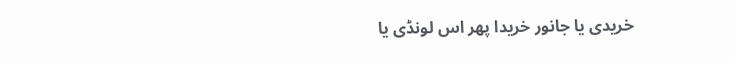خریدی یا جانور خریدا پھر اس لونڈی یا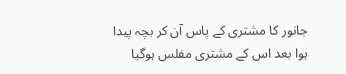جانور کا مشتری کے پاس آن کر بچہ پیدا ہوا بعد اس کے مشتری مفلس ہوگیا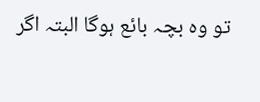تو وہ بچہ بائع ہوگا البتہ اگر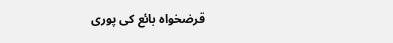قرضخواہ بائع کی پوری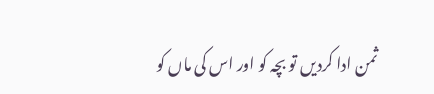ثمن ادا کردیں تو بچہ کو اور اس کی ماں کو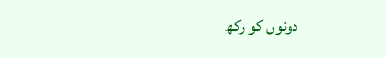دونوں کو رکھ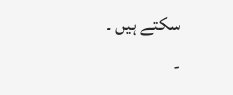سکتے ہیں ۔
-